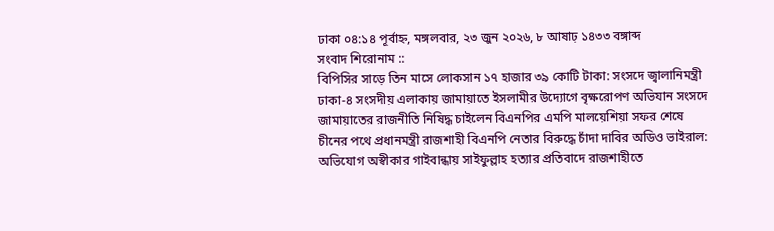ঢাকা ০৪:১৪ পূর্বাহ্ন, মঙ্গলবার, ২৩ জুন ২০২৬, ৮ আষাঢ় ১৪৩৩ বঙ্গাব্দ
সংবাদ শিরোনাম ::
বিপিসির সাড়ে তিন মাসে লোকসান ১৭ হাজার ৩৯ কোটি টাকা: সংসদে জ্বালানিমন্ত্রী ঢাকা-৪ সংসদীয় এলাকায় জামায়াতে ইসলামীর উদ্যোগে বৃক্ষরোপণ অভিযান সংসদে জামায়াতের রাজনীতি নিষিদ্ধ চাইলেন বিএনপির এমপি মালয়েশিয়া সফর শেষে চীনের পথে প্রধানমন্ত্রী রাজশাহী বিএনপি নেতার বিরুদ্ধে চাঁদা দাবির অডিও ভাইরাল: অভিযোগ অস্বীকার গাইবান্ধায় সাইফুল্লাহ হত্যার প্রতিবাদে রাজশাহীতে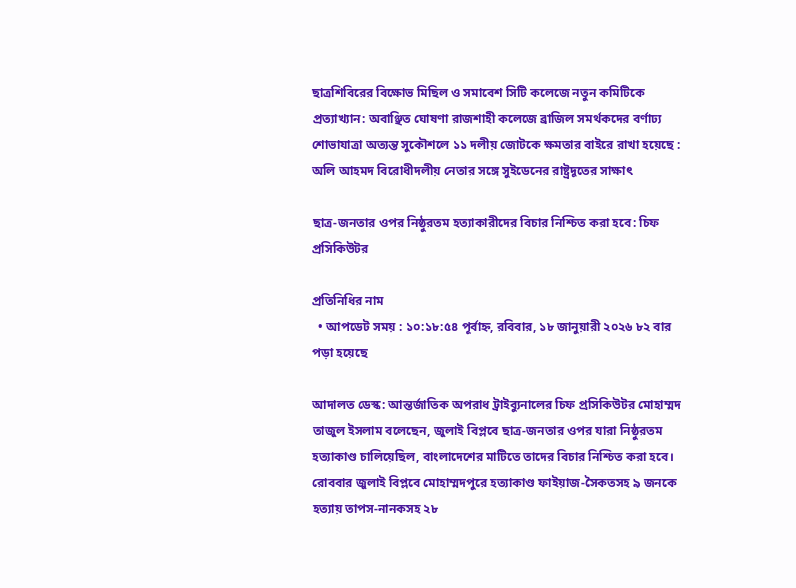ছাত্রশিবিরের বিক্ষোভ মিছিল ও সমাবেশ সিটি কলেজে নতুন কমিটিকে প্রত্যাখ্যান: অবাঞ্ছিত ঘোষণা রাজশাহী কলেজে ব্রাজিল সমর্থকদের বর্ণাঢ্য শোভাযাত্রা অত্যন্ত সুকৌশলে ১১ দলীয় জোটকে ক্ষমতার বাইরে রাখা হয়েছে : অলি আহমদ বিরোধীদলীয় নেতার সঙ্গে সুইডেনের রাষ্ট্রদূতের সাক্ষাৎ

ছাত্র-জনতার ওপর নিষ্ঠুরতম হত্যাকারীদের বিচার নিশ্চিত করা হবে: চিফ প্রসিকিউটর

প্রতিনিধির নাম
  • আপডেট সময় : ১০:১৮:৫৪ পূর্বাহ্ন, রবিবার, ১৮ জানুয়ারী ২০২৬ ৮২ বার পড়া হয়েছে

আদালত ডেস্ক: আন্তর্জাতিক অপরাধ ট্রাইব্যুনালের চিফ প্রসিকিউটর মোহাম্মদ তাজুল ইসলাম বলেছেন, জুলাই বিপ্লবে ছাত্র-জনতার ওপর যারা নিষ্ঠুরতম হত্যাকাণ্ড চালিয়েছিল, বাংলাদেশের মাটিতে তাদের বিচার নিশ্চিত করা হবে। রোববার জুলাই বিপ্লবে মোহাম্মদপুরে হত্যাকাণ্ড ফাইয়াজ-সৈকতসহ ৯ জনকে হত্যায় তাপস-নানকসহ ২৮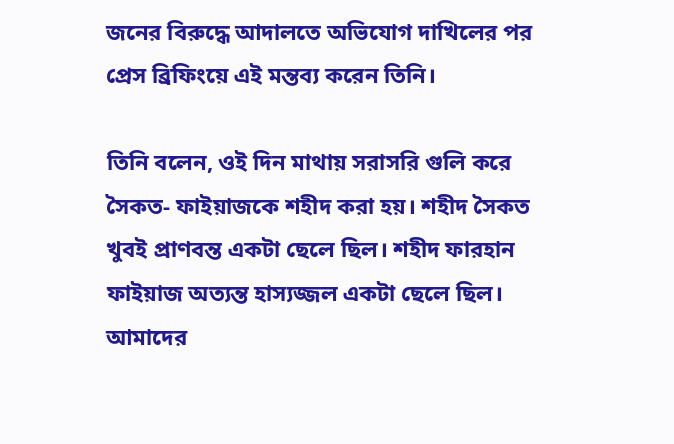জনের বিরুদ্ধে আদালতে অভিযোগ দাখিলের পর প্রেস ব্রিফিংয়ে এই মন্তব্য করেন তিনি।

তিনি বলেন, ওই দিন মাথায় সরাসরি গুলি করে সৈকত- ফাইয়াজকে শহীদ করা হয়। শহীদ সৈকত খুবই প্রাণবন্ত একটা ছেলে ছিল। শহীদ ফারহান ফাইয়াজ অত্যন্ত হাস্যজ্জল একটা ছেলে ছিল। আমাদের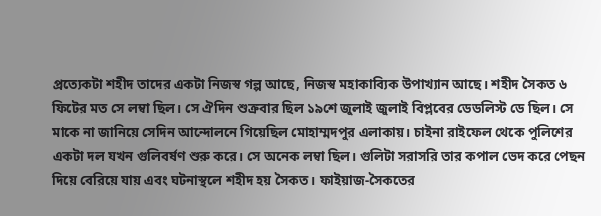প্রত্যেকটা শহীদ তাদের একটা নিজস্ব গল্প আছে, নিজস্ব মহাকাব্যিক উপাখ্যান আছে। শহীদ সৈকত ৬ ফিটের মত সে লম্বা ছিল। সে ঐদিন শুক্রবার ছিল ১৯শে জুলাই জুলাই বিপ্লবের ডেডলিস্ট ডে ছিল। সে মাকে না জানিয়ে সেদিন আন্দোলনে গিয়েছিল মোহাম্মদপুর এলাকায়। চাইনা রাইফেল থেকে পুলিশের একটা দল যখন গুলিবর্ষণ শুরু করে। সে অনেক লম্বা ছিল। গুলিটা সরাসরি তার কপাল ভেদ করে পেছন দিয়ে বেরিয়ে যায় এবং ঘটনাস্থলে শহীদ হয় সৈকত। ফাইয়াজ-সৈকতের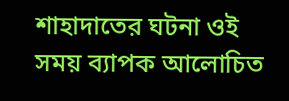শাহাদাতের ঘটনা ওই সময় ব্যাপক আলোচিত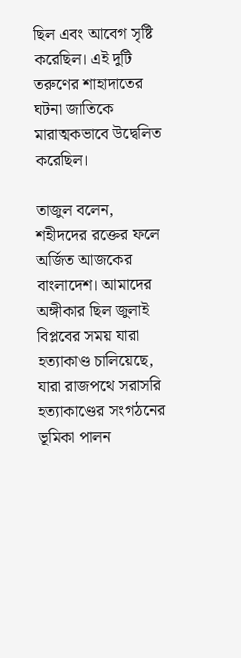ছিল এবং আবেগ সৃষ্টি করেছিল। এই দুটি তরুণের শাহাদাতের ঘটনা জাতিকে মারাত্মকভাবে উদ্বেলিত করেছিল।

তাজুল বলেন, শহীদদের রক্তের ফলে অর্জিত আজকের বাংলাদেশ। আমাদের অঙ্গীকার ছিল জুলাই বিপ্লবের সময় যারা হত্যাকাণ্ড চালিয়েছে, যারা রাজপথে সরাসরি হত্যাকাণ্ডের সংগঠনের ভূমিকা পালন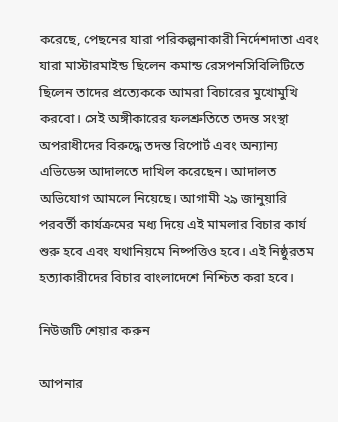করেছে, পেছনের যারা পরিকল্পনাকারী নির্দেশদাতা এবং যারা মাস্টারমাইন্ড ছিলেন কমান্ড রেসপনসিবিলিটিতে ছিলেন তাদের প্রত্যেককে আমরা বিচারের মুখোমুখি করবো। সেই অঙ্গীকারের ফলশ্রুতিতে তদন্ত সংস্থা অপরাধীদের বিরুদ্ধে তদন্ত রিপোর্ট এবং অন্যান্য এভিডেন্স আদালতে দাখিল করেছেন। আদালত অভিযোগ আমলে নিয়েছে। আগামী ২৯ জানুয়ারি পরবর্তী কার্যক্রমের মধ্য দিয়ে এই মামলার বিচার কার্য শুরু হবে এবং যথানিয়মে নিষ্পত্তিও হবে। এই নিষ্ঠুরতম হত্যাকারীদের বিচার বাংলাদেশে নিশ্চিত করা হবে।

নিউজটি শেয়ার করুন

আপনার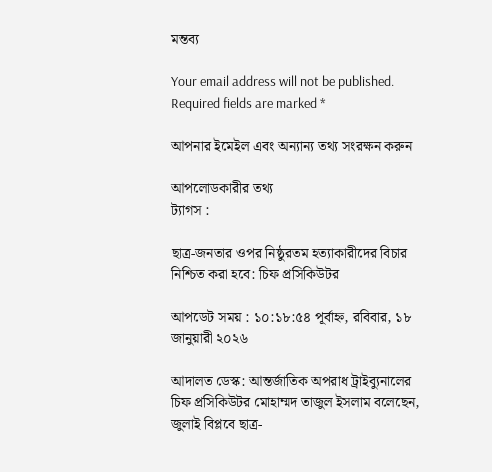মন্তব্য

Your email address will not be published. Required fields are marked *

আপনার ইমেইল এবং অন্যান্য তথ্য সংরক্ষন করুন

আপলোডকারীর তথ্য
ট্যাগস :

ছাত্র-জনতার ওপর নিষ্ঠুরতম হত্যাকারীদের বিচার নিশ্চিত করা হবে: চিফ প্রসিকিউটর

আপডেট সময় : ১০:১৮:৫৪ পূর্বাহ্ন, রবিবার, ১৮ জানুয়ারী ২০২৬

আদালত ডেস্ক: আন্তর্জাতিক অপরাধ ট্রাইব্যুনালের চিফ প্রসিকিউটর মোহাম্মদ তাজুল ইসলাম বলেছেন, জুলাই বিপ্লবে ছাত্র-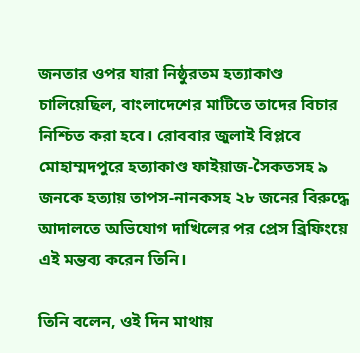জনতার ওপর যারা নিষ্ঠুরতম হত্যাকাণ্ড চালিয়েছিল, বাংলাদেশের মাটিতে তাদের বিচার নিশ্চিত করা হবে। রোববার জুলাই বিপ্লবে মোহাম্মদপুরে হত্যাকাণ্ড ফাইয়াজ-সৈকতসহ ৯ জনকে হত্যায় তাপস-নানকসহ ২৮ জনের বিরুদ্ধে আদালতে অভিযোগ দাখিলের পর প্রেস ব্রিফিংয়ে এই মন্তব্য করেন তিনি।

তিনি বলেন, ওই দিন মাথায়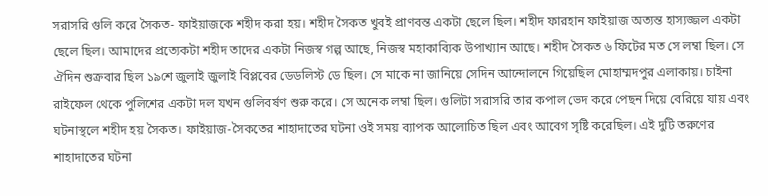সরাসরি গুলি করে সৈকত- ফাইয়াজকে শহীদ করা হয়। শহীদ সৈকত খুবই প্রাণবন্ত একটা ছেলে ছিল। শহীদ ফারহান ফাইয়াজ অত্যন্ত হাস্যজ্জল একটা ছেলে ছিল। আমাদের প্রত্যেকটা শহীদ তাদের একটা নিজস্ব গল্প আছে, নিজস্ব মহাকাব্যিক উপাখ্যান আছে। শহীদ সৈকত ৬ ফিটের মত সে লম্বা ছিল। সে ঐদিন শুক্রবার ছিল ১৯শে জুলাই জুলাই বিপ্লবের ডেডলিস্ট ডে ছিল। সে মাকে না জানিয়ে সেদিন আন্দোলনে গিয়েছিল মোহাম্মদপুর এলাকায়। চাইনা রাইফেল থেকে পুলিশের একটা দল যখন গুলিবর্ষণ শুরু করে। সে অনেক লম্বা ছিল। গুলিটা সরাসরি তার কপাল ভেদ করে পেছন দিয়ে বেরিয়ে যায় এবং ঘটনাস্থলে শহীদ হয় সৈকত। ফাইয়াজ-সৈকতের শাহাদাতের ঘটনা ওই সময় ব্যাপক আলোচিত ছিল এবং আবেগ সৃষ্টি করেছিল। এই দুটি তরুণের শাহাদাতের ঘটনা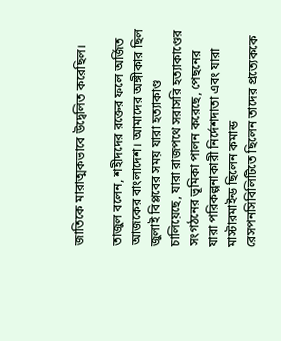জাতিকে মারাত্মকভাবে উদ্বেলিত করেছিল।

তাজুল বলেন, শহীদদের রক্তের ফলে অর্জিত আজকের বাংলাদেশ। আমাদের অঙ্গীকার ছিল জুলাই বিপ্লবের সময় যারা হত্যাকাণ্ড চালিয়েছে, যারা রাজপথে সরাসরি হত্যাকাণ্ডের সংগঠনের ভূমিকা পালন করেছে, পেছনের যারা পরিকল্পনাকারী নির্দেশদাতা এবং যারা মাস্টারমাইন্ড ছিলেন কমান্ড রেসপনসিবিলিটিতে ছিলেন তাদের প্রত্যেককে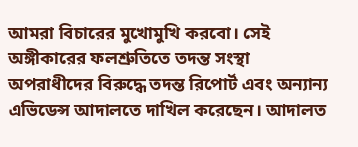আমরা বিচারের মুখোমুখি করবো। সেই অঙ্গীকারের ফলশ্রুতিতে তদন্ত সংস্থা অপরাধীদের বিরুদ্ধে তদন্ত রিপোর্ট এবং অন্যান্য এভিডেন্স আদালতে দাখিল করেছেন। আদালত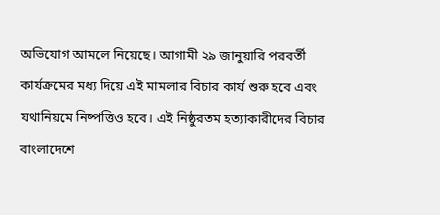অভিযোগ আমলে নিয়েছে। আগামী ২৯ জানুয়ারি পরবর্তী কার্যক্রমের মধ্য দিয়ে এই মামলার বিচার কার্য শুরু হবে এবং যথানিয়মে নিষ্পত্তিও হবে। এই নিষ্ঠুরতম হত্যাকারীদের বিচার বাংলাদেশে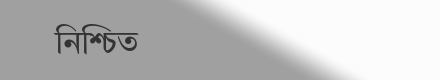নিশ্চিত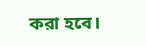করা হবে।